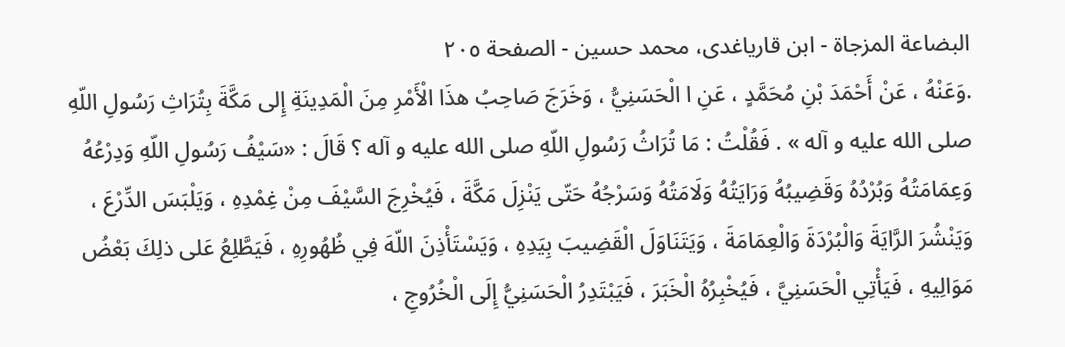البضاعة المزجاة - ابن قاریاغدی، محمد حسین - الصفحة ٢٠٥
.وَعَنْهُ ، عَنْ أَحْمَدَ بْنِ مُحَمَّدٍ ، عَنِ ا الْحَسَنِيُّ ، وَخَرَجَ صَاحِبُ هذَا الْأَمْرِ مِنَ الْمَدِينَةِ إِلى مَكَّةَ بِتُرَاثِ رَسُولِ اللّهِ صلى الله عليه و آله » . فَقُلْتُ : مَا تُرَاثُ رَسُولِ اللّهِ صلى الله عليه و آله ؟ قَالَ : «سَيْفُ رَسُولِ اللّهِ وَدِرْعُهُ وَعِمَامَتُهُ وَبُرْدُهُ وَقَضِيبُهُ وَرَايَتُهُ وَلَامَتُهُ وَسَرْجُهُ حَتّى يَنْزِلَ مَكَّةَ ، فَيُخْرِجَ السَّيْفَ مِنْ غِمْدِهِ ، وَيَلْبَسَ الدِّرْعَ ، وَيَنْشُرَ الرَّايَةَ وَالْبُرْدَةَ وَالْعِمَامَةَ ، وَيَتَنَاوَلَ الْقَضِيبَ بِيَدِهِ ، وَيَسْتَأْذِنَ اللّهَ فِي ظُهُورِهِ ، فَيَطَّلِعُ عَلى ذلِكَ بَعْضُ مَوَالِيهِ ، فَيَأْتِي الْحَسَنِيَّ ، فَيُخْبِرُهُ الْخَبَرَ ، فَيَبْتَدِرُ الْحَسَنِيُّ إِلَى الْخُرُوجِ ،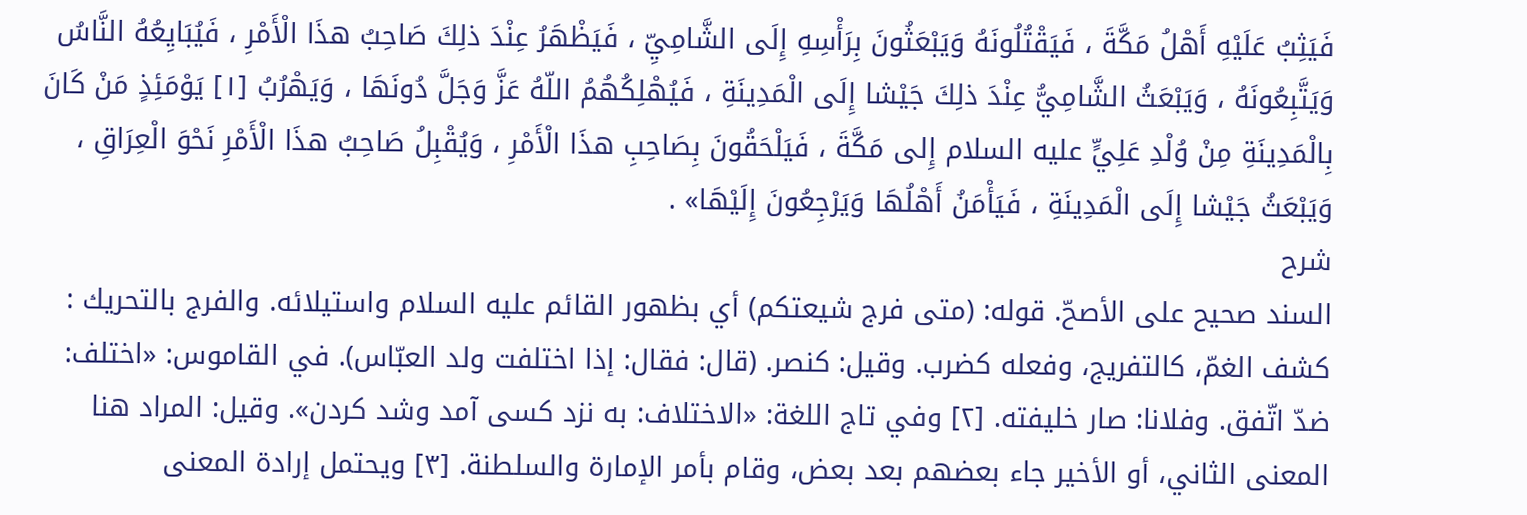فَيَثِبُ عَلَيْهِ أَهْلُ مَكَّةَ ، فَيَقْتُلُونَهُ وَيَبْعَثُونَ بِرَأْسِهِ إِلَى الشَّامِيِّ ، فَيَظْهَرُ عِنْدَ ذلِكَ صَاحِبُ هذَا الْأَمْرِ ، فَيُبَايِعُهُ النَّاسُ وَيَتَّبِعُونَهُ ، وَيَبْعَثُ الشَّامِيُّ عِنْدَ ذلِكَ جَيْشا إِلَى الْمَدِينَةِ ، فَيُهْلِكُهُمُ اللّهُ عَزَّ وَجَلَّ دُونَهَا ، وَيَهْرُبُ [١] يَوْمَئِذٍ مَنْ كَانَ بِالْمَدِينَةِ مِنْ وُلْدِ عَلِيٍّ عليه السلام إِلى مَكَّةَ ، فَيَلْحَقُونَ بِصَاحِبِ هذَا الْأَمْرِ ، وَيُقْبِلُ صَاحِبُ هذَا الْأَمْرِ نَحْوَ الْعِرَاقِ ، وَيَبْعَثُ جَيْشا إِلَى الْمَدِينَةِ ، فَيَأْمَنُ أَهْلُهَا وَيَرْجِعُونَ إِلَيْهَا» .
شرح
السند صحيح على الأصحّ. قوله: (متى فرج شيعتكم) أي بظهور القائم عليه السلام واستيلائه. والفرج بالتحريك : كشف الغمّ، كالتفريج، وفعله كضرب. وقيل: كنصر. (قال: فقال: إذا اختلفت ولد العبّاس). في القاموس: «اختلف: ضدّ اتّفق. وفلانا: صار خليفته. [٢] وفي تاج اللغة: «الاختلاف: به نزد كسى آمد وشد كردن». وقيل: المراد هنا المعنى الثاني، أو الأخير جاء بعضهم بعد بعض، وقام بأمر الإمارة والسلطنة. [٣] ويحتمل إرادة المعنى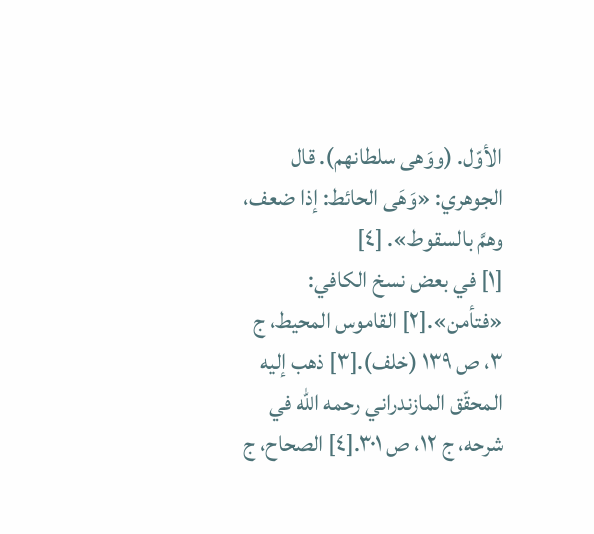الأوّل. (ووَهى سلطانهم). قال الجوهري: «وَهَى الحائط: إذا ضعف، وهمَّ بالسقوط». [٤]
[١] في بعض نسخ الكافي: «فتأمن».[٢] القاموس المحيط، ج ٣، ص ١٣٩ (خلف).[٣] ذهب إليه المحقّق المازندراني رحمه الله في شرحه، ج ١٢، ص ٣٠١.[٤] الصحاح، ج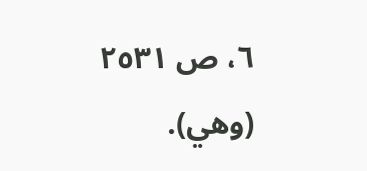٦، ص ٢٥٣١ (وهي).